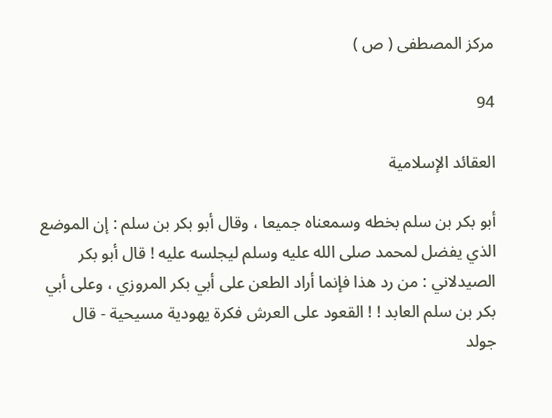مركز المصطفى ( ص )

94

العقائد الإسلامية

أبو بكر بن سلم بخطه وسمعناه جميعا ، وقال أبو بكر بن سلم : إن الموضع الذي يفضل لمحمد صلى الله عليه وسلم ليجلسه عليه ! قال أبو بكر الصيدلاني : من رد هذا فإنما أراد الطعن على أبي بكر المروزي ، وعلى أبي بكر بن سلم العابد ! ! القعود على العرش فكرة يهودية مسيحية - قال جولد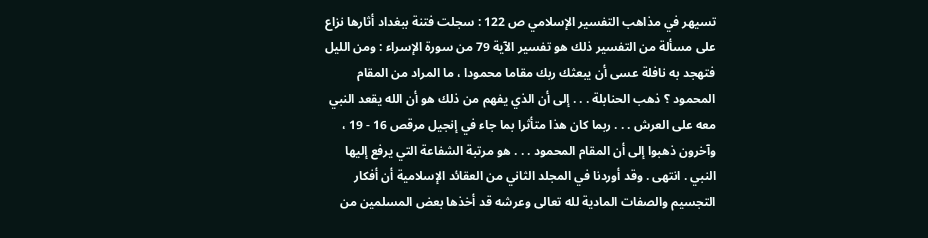تسيهر في مذاهب التفسير الإسلامي ص 122 : سجلت فتنة ببغداد أثارها نزاع على مسألة من التفسير ذلك هو تفسير الآية 79 من سورة الإسراء : ومن الليل فتهجد به نافلة عسى أن يبعثك ربك مقاما محمودا ، ما المراد من المقام المحمود ؟ ذهب الحنابلة . . . إلى أن الذي يفهم من ذلك هو أن الله يقعد النبي معه على العرش . . . ربما كان هذا متأثرا بما جاء في إنجيل مرقص 16 - 19 ، وآخرون ذهبوا إلى أن المقام المحمود . . . هو مرتبة الشفاعة التي يرفع إليها النبي . انتهى . وقد أوردنا في المجلد الثاني من العقائد الإسلامية أن أفكار التجسيم والصفات المادية لله تعالى وعرشه قد أخذها بعض المسلمين من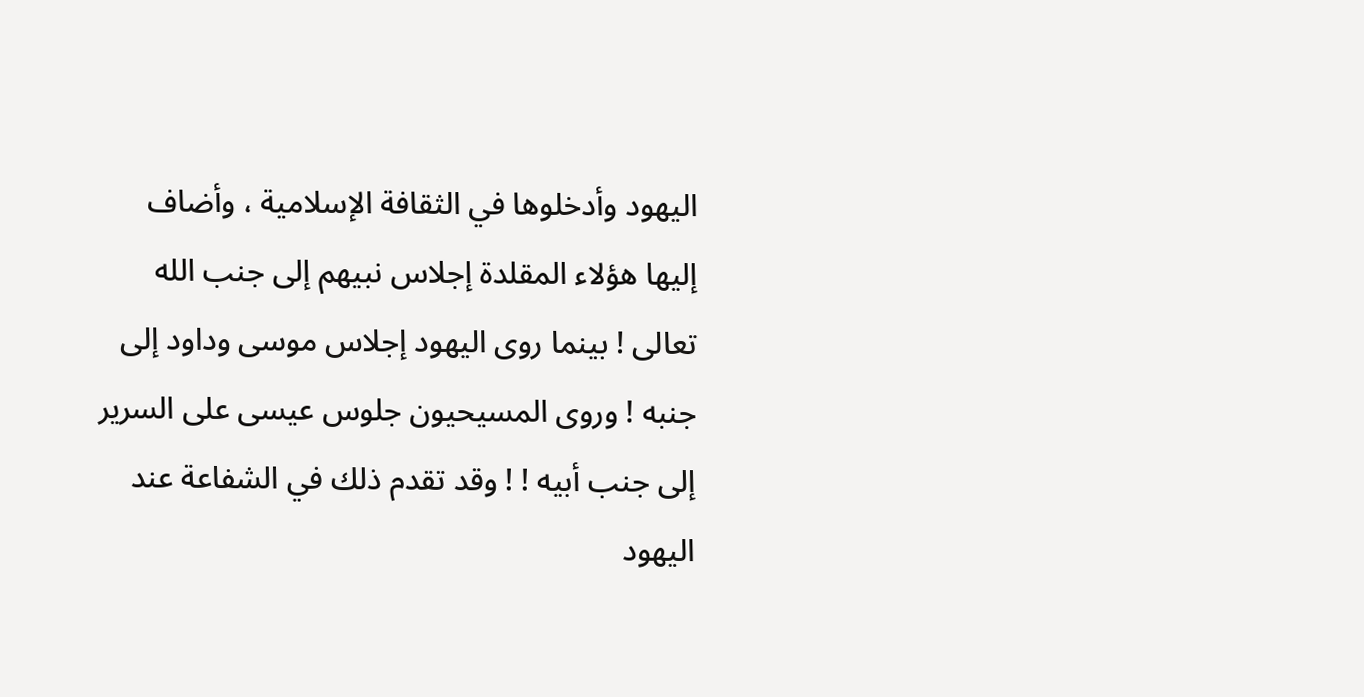اليهود وأدخلوها في الثقافة الإسلامية ، وأضاف إليها هؤلاء المقلدة إجلاس نبيهم إلى جنب الله تعالى ! بينما روى اليهود إجلاس موسى وداود إلى جنبه ! وروى المسيحيون جلوس عيسى على السرير إلى جنب أبيه ! ! وقد تقدم ذلك في الشفاعة عند اليهود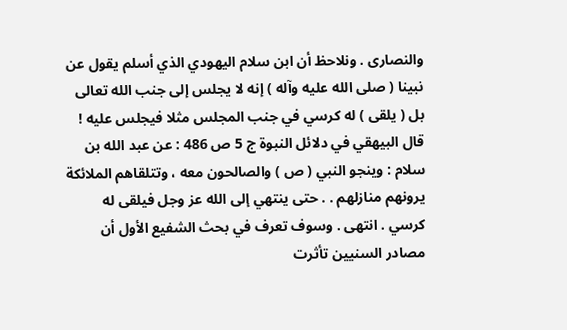والنصارى . ونلاحظ أن ابن سلام اليهودي الذي أسلم يقول عن نبينا ( صلى الله عليه وآله ) إنه لا يجلس إلى جنب الله تعالى بل ( يلقى ) له كرسي في جنب المجلس مثلا فيجلس عليه ! قال البيهقي في دلائل النبوة ج 5 ص 486 : عن عبد الله بن سلام : وينجو النبي ( ص ) والصالحون معه ، وتتلقاهم الملائكة يرونهم منازلهم . . حتى ينتهي إلى الله عز وجل فيلقى له كرسي . انتهى . وسوف تعرف في بحث الشفيع الأول أن مصادر السنيين تأثرت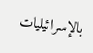بالإسرائيليات